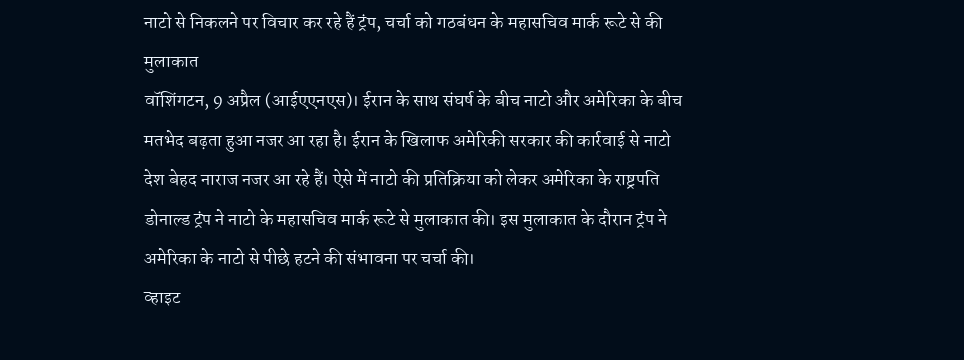नाटो से निकलने पर विचार कर रहे हैं ट्रंप, चर्चा को गठबंधन के महासचिव मार्क रूटे से की मुलाकात
वॉशिंगटन, 9 अप्रैल (आईएएनएस)। ईरान के साथ संघर्ष के बीच नाटो और अमेरिका के बीच मतभेद बढ़ता हुआ नजर आ रहा है। ईरान के खिलाफ अमेरिकी सरकार की कार्रवाई से नाटो देश बेहद नाराज नजर आ रहे हैं। ऐसे में नाटो की प्रतिक्रिया को लेकर अमेरिका के राष्ट्रपति डोनाल्ड ट्रंप ने नाटो के महासचिव मार्क रूटे से मुलाकात की। इस मुलाकात के दौरान ट्रंप ने अमेरिका के नाटो से पीछे हटने की संभावना पर चर्चा की।
व्हाइट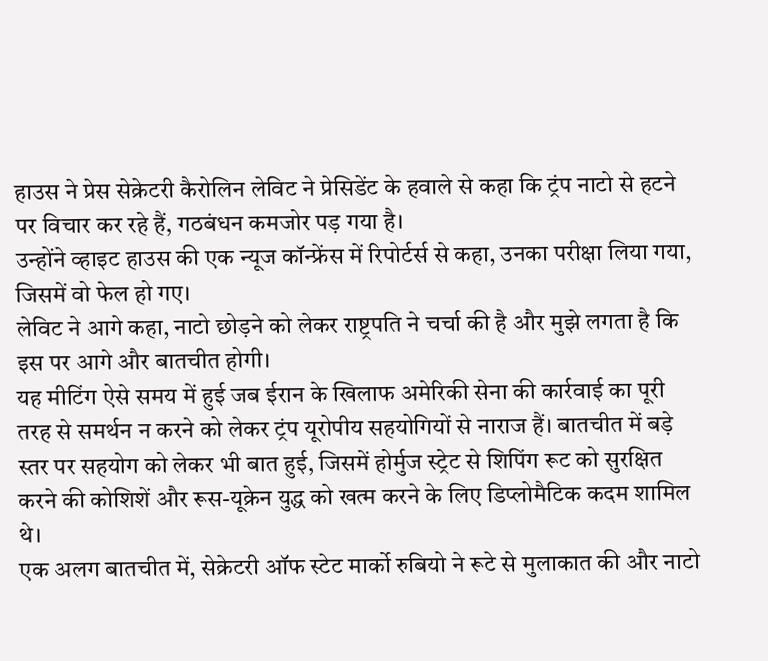हाउस ने प्रेस सेक्रेटरी कैरोलिन लेविट ने प्रेसिडेंट के हवाले से कहा कि ट्रंप नाटो से हटने पर विचार कर रहे हैं, गठबंधन कमजोर पड़ गया है।
उन्होंने व्हाइट हाउस की एक न्यूज कॉन्फ्रेंस में रिपोर्टर्स से कहा, उनका परीक्षा लिया गया, जिसमें वो फेल हो गए।
लेविट ने आगे कहा, नाटो छोड़ने को लेकर राष्ट्रपति ने चर्चा की है और मुझे लगता है कि इस पर आगे और बातचीत होगी।
यह मीटिंग ऐसे समय में हुई जब ईरान के खिलाफ अमेरिकी सेना की कार्रवाई का पूरी तरह से समर्थन न करने को लेकर ट्रंप यूरोपीय सहयोगियों से नाराज हैं। बातचीत में बड़े स्तर पर सहयोग को लेकर भी बात हुई, जिसमें होर्मुज स्ट्रेट से शिपिंग रूट को सुरक्षित करने की कोशिशें और रूस-यूक्रेन युद्ध को खत्म करने के लिए डिप्लोमैटिक कदम शामिल थे।
एक अलग बातचीत में, सेक्रेटरी ऑफ स्टेट मार्को रुबियो ने रूटे से मुलाकात की और नाटो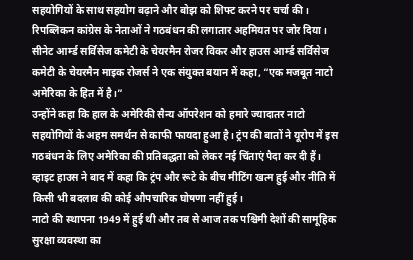सहयोगियों के साथ सहयोग बढ़ाने और बोझ को शिफ्ट करने पर चर्चा की।
रिपब्लिकन कांग्रेस के नेताओं ने गठबंधन की लगातार अहमियत पर जोर दिया। सीनेट आर्म्ड सर्विसेज कमेटी के चेयरमैन रोजर विकर और हाउस आर्म्ड सर्विसेज कमेटी के चेयरमैन माइक रोजर्स ने एक संयुक्त बयान में कहा, “एक मजबूत नाटो अमेरिका के हित में है।”
उन्होंने कहा कि हाल के अमेरिकी सैन्य ऑपरेशन को हमारे ज्यादातर नाटो सहयोगियों के अहम समर्थन से काफी फायदा हुआ है। ट्रंप की बातों ने यूरोप में इस गठबंधन के लिए अमेरिका की प्रतिबद्धता को लेकर नई चिंताएं पैदा कर दी हैं।
व्हाइट हाउस ने बाद में कहा कि ट्रंप और रूटे के बीच मीटिंग खत्म हुई और नीति में किसी भी बदलाव की कोई औपचारिक घोषणा नहीं हुई।
नाटो की स्थापना 1949 में हुई थी और तब से आज तक पश्चिमी देशों की सामूहिक सुरक्षा व्यवस्था का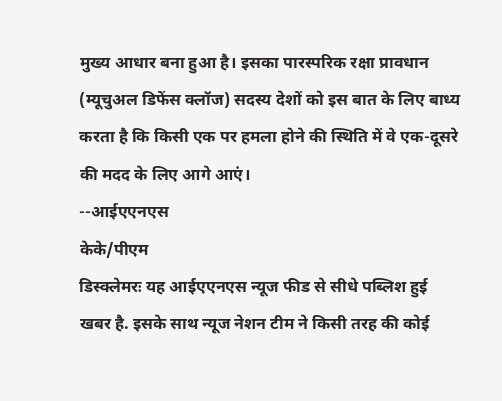मुख्य आधार बना हुआ है। इसका पारस्परिक रक्षा प्रावधान (म्यूचुअल डिफेंस क्लॉज) सदस्य देशों को इस बात के लिए बाध्य करता है कि किसी एक पर हमला होने की स्थिति में वे एक-दूसरे की मदद के लिए आगे आएं।
--आईएएनएस
केके/पीएम
डिस्क्लेमरः यह आईएएनएस न्यूज फीड से सीधे पब्लिश हुई खबर है. इसके साथ न्यूज नेशन टीम ने किसी तरह की कोई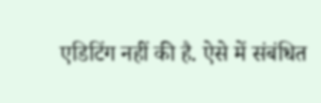एडिटिंग नहीं की है. ऐसे में संबंधित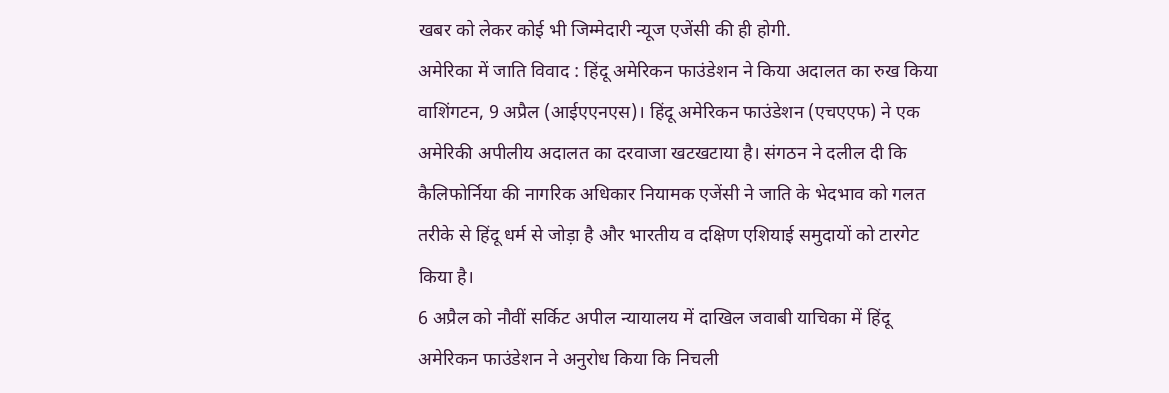खबर को लेकर कोई भी जिम्मेदारी न्यूज एजेंसी की ही होगी.
अमेरिका में जाति विवाद : हिंदू अमेरिकन फाउंडेशन ने किया अदालत का रुख किया
वाशिंगटन, 9 अप्रैल (आईएएनएस)। हिंदू अमेरिकन फाउंडेशन (एचएएफ) ने एक अमेरिकी अपीलीय अदालत का दरवाजा खटखटाया है। संगठन ने दलील दी कि कैलिफोर्निया की नागरिक अधिकार नियामक एजेंसी ने जाति के भेदभाव को गलत तरीके से हिंदू धर्म से जोड़ा है और भारतीय व दक्षिण एशियाई समुदायों को टारगेट किया है।
6 अप्रैल को नौवीं सर्किट अपील न्यायालय में दाखिल जवाबी याचिका में हिंदू अमेरिकन फाउंडेशन ने अनुरोध किया कि निचली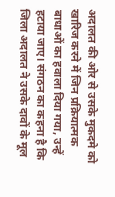अदालत की ओर से उसके मुकदमे को खारिज करने में जिन प्रक्रियात्मक बाधाओं का हवाला दिया गया, उन्हें हटाया जाए। संगठन का कहना है कि जिला अदालत ने उसके दावों के मूल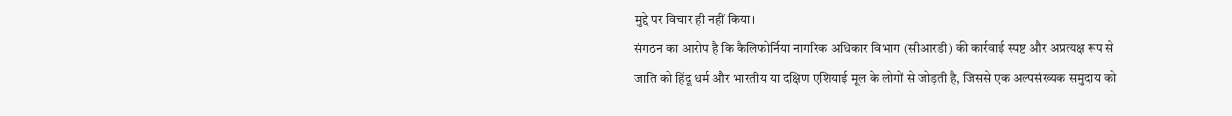मुद्दे पर विचार ही नहीं किया।
संगठन का आरोप है कि कैलिफोर्निया नागरिक अधिकार विभाग (सीआरडी) की कार्रवाई स्पष्ट और अप्रत्यक्ष रूप से जाति को हिंदू धर्म और भारतीय या दक्षिण एशियाई मूल के लोगों से जोड़ती है, जिससे एक अल्पसंख्यक समुदाय को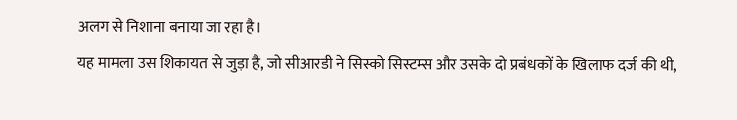अलग से निशाना बनाया जा रहा है।
यह मामला उस शिकायत से जुड़ा है, जो सीआरडी ने सिस्को सिस्टम्स और उसके दो प्रबंधकों के खिलाफ दर्ज की थी,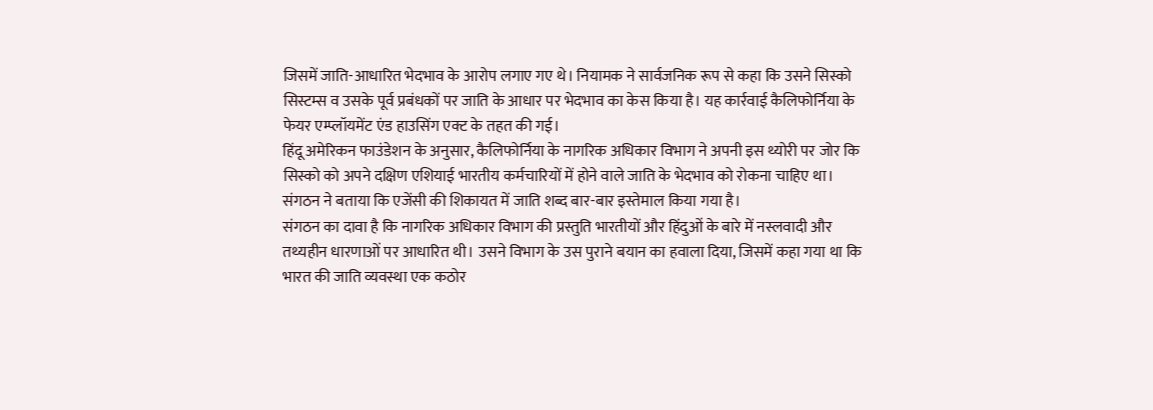जिसमें जाति-आधारित भेदभाव के आरोप लगाए गए थे। नियामक ने सार्वजनिक रूप से कहा कि उसने सिस्को सिस्टम्स व उसके पूर्व प्रबंधकों पर जाति के आधार पर भेदभाव का केस किया है। यह कार्रवाई कैलिफोर्निया के फेयर एम्प्लॉयमेंट एंड हाउसिंग एक्ट के तहत की गई।
हिंदू अमेरिकन फाउंडेशन के अनुसार, कैलिफोर्निया के नागरिक अधिकार विभाग ने अपनी इस थ्योरी पर जोर कि सिस्को को अपने दक्षिण एशियाई भारतीय कर्मचारियों में होने वाले जाति के भेदभाव को रोकना चाहिए था। संगठन ने बताया कि एजेंसी की शिकायत में जाति शब्द बार-बार इस्तेमाल किया गया है।
संगठन का दावा है कि नागरिक अधिकार विभाग की प्रस्तुति भारतीयों और हिंदुओं के बारे में नस्लवादी और तथ्यहीन धारणाओं पर आधारित थी। उसने विभाग के उस पुराने बयान का हवाला दिया, जिसमें कहा गया था कि भारत की जाति व्यवस्था एक कठोर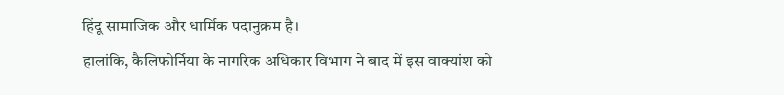हिंदू सामाजिक और धार्मिक पदानुक्रम है।
हालांकि, कैलिफोर्निया के नागरिक अधिकार विभाग ने बाद में इस वाक्यांश को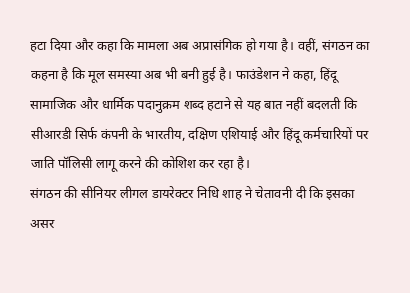हटा दिया और कहा कि मामला अब अप्रासंगिक हो गया है। वहीं, संगठन का कहना है कि मूल समस्या अब भी बनी हुई है। फाउंडेशन ने कहा, हिंदू सामाजिक और धार्मिक पदानुक्रम शब्द हटाने से यह बात नहीं बदलती कि सीआरडी सिर्फ कंपनी के भारतीय, दक्षिण एशियाई और हिंदू कर्मचारियों पर जाति पॉलिसी लागू करने की कोशिश कर रहा है।
संगठन की सीनियर लीगल डायरेक्टर निधि शाह ने चेतावनी दी कि इसका असर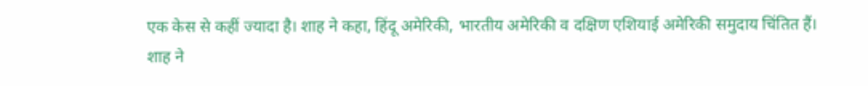एक केस से कहीं ज्यादा है। शाह ने कहा, हिंदू अमेरिकी, भारतीय अमेरिकी व दक्षिण एशियाई अमेरिकी समुदाय चिंतित हैं।
शाह ने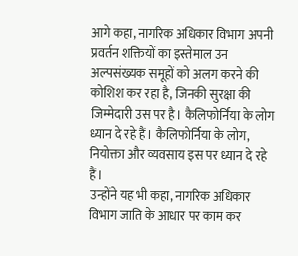आगे कहा, नागरिक अधिकार विभाग अपनी प्रवर्तन शक्तियों का इस्तेमाल उन अल्पसंख्यक समूहों को अलग करने की कोशिश कर रहा है, जिनकी सुरक्षा की जिम्मेदारी उस पर है। कैलिफोर्निया के लोग ध्यान दे रहे हैं। कैलिफोर्निया के लोग, नियोक्ता और व्यवसाय इस पर ध्यान दे रहे हैं।
उन्होंने यह भी कहा, नागरिक अधिकार विभाग जाति के आधार पर काम कर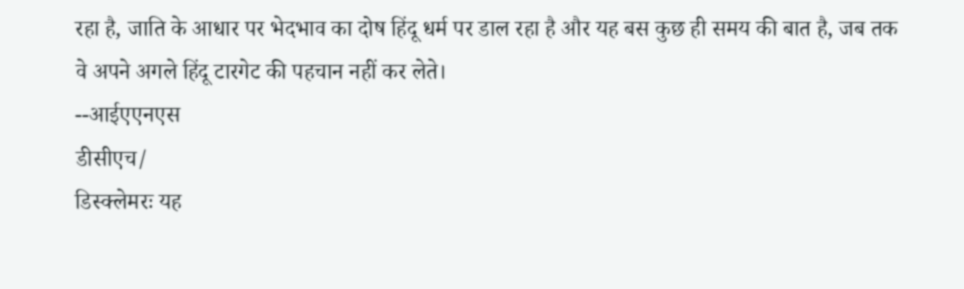रहा है, जाति के आधार पर भेदभाव का दोष हिंदू धर्म पर डाल रहा है और यह बस कुछ ही समय की बात है, जब तक वे अपने अगले हिंदू टारगेट की पहचान नहीं कर लेते।
--आईएएनएस
डीसीएच/
डिस्क्लेमरः यह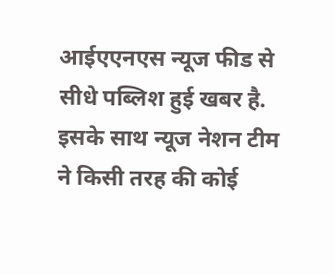आईएएनएस न्यूज फीड से सीधे पब्लिश हुई खबर है. इसके साथ न्यूज नेशन टीम ने किसी तरह की कोई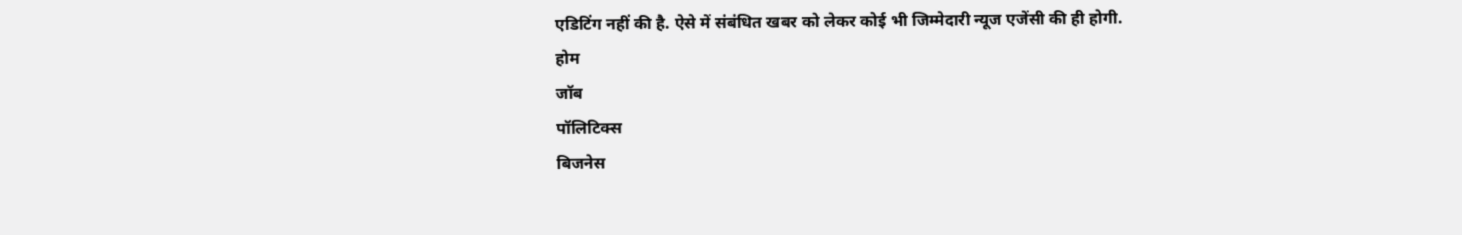एडिटिंग नहीं की है. ऐसे में संबंधित खबर को लेकर कोई भी जिम्मेदारी न्यूज एजेंसी की ही होगी.
होम
जॉब
पॉलिटिक्स
बिजनेस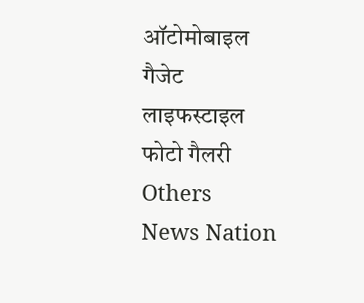ऑटोमोबाइल
गैजेट
लाइफस्टाइल
फोटो गैलरी
Others
News Nation